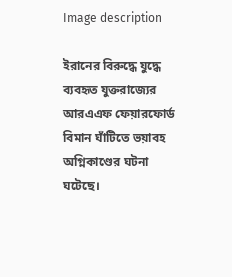Image description

ইরানের বিরুদ্ধে যুদ্ধে ব্যবহৃত যুক্তরাজ্যের আরএএফ ফেয়ারফোর্ড বিমান ঘাঁটিতে ভয়াবহ অগ্নিকাণ্ডের ঘটনা ঘটেছে।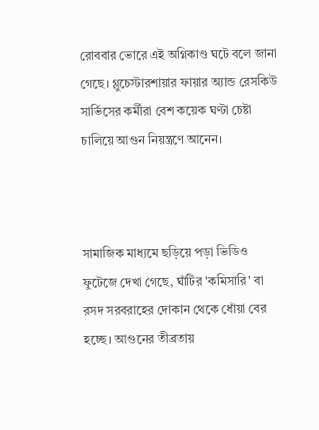রোববার ভোরে এই অগ্নিকাণ্ড ঘটে বলে জানা গেছে। গ্লুচেস্টারশায়ার ফায়ার অ্যান্ড রেসকিউ সার্ভিসের কর্মীরা বেশ কয়েক ঘণ্টা চেষ্টা চালিয়ে আগুন নিয়ন্ত্রণে আনেন।



সামাজিক মাধ্যমে ছড়িয়ে পড়া ভিডিও ফুটেজে দেখা গেছে, ঘাঁটির 'কমিসারি' বা রসদ সরবরাহের দোকান থেকে ধোঁয়া বের হচ্ছে। আগুনের তীব্রতায়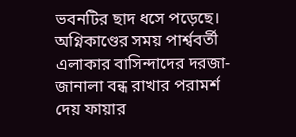ভবনটির ছাদ ধসে পড়েছে। অগ্নিকাণ্ডের সময় পার্শ্ববর্তী এলাকার বাসিন্দাদের দরজা-জানালা বন্ধ রাখার পরামর্শ দেয় ফায়ার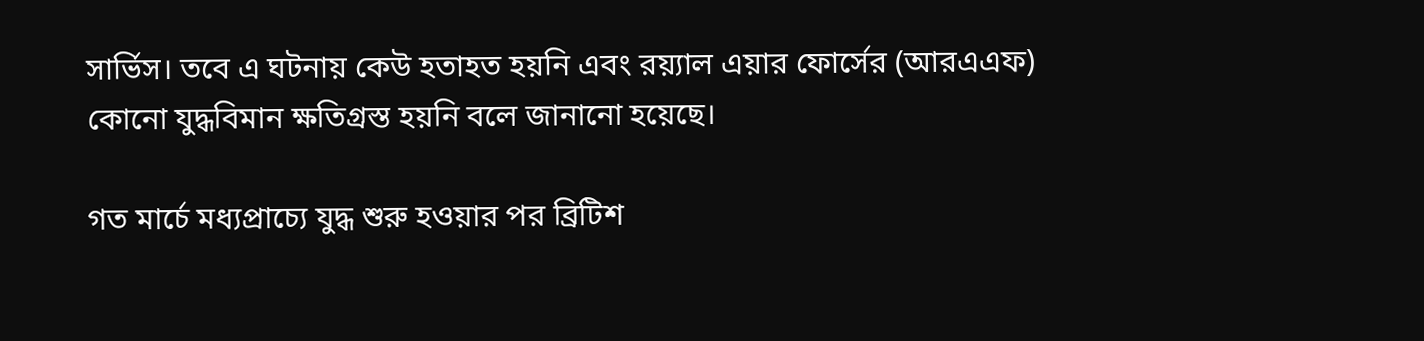সার্ভিস। তবে এ ঘটনায় কেউ হতাহত হয়নি এবং রয়্যাল এয়ার ফোর্সের (আরএএফ) কোনো যুদ্ধবিমান ক্ষতিগ্রস্ত হয়নি বলে জানানো হয়েছে।

গত মার্চে মধ্যপ্রাচ্যে যুদ্ধ শুরু হওয়ার পর ব্রিটিশ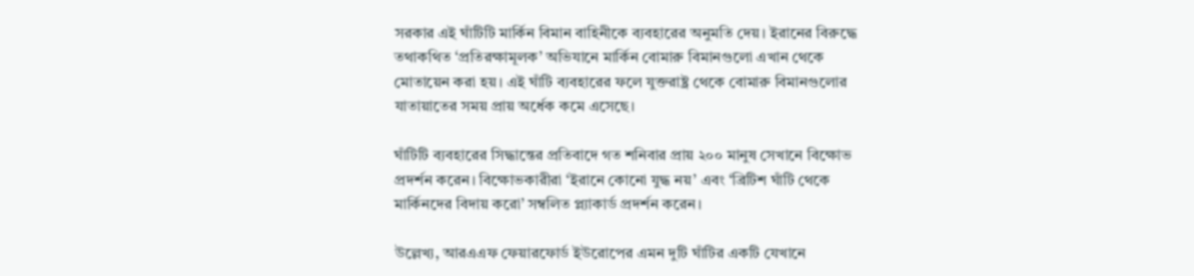সরকার এই ঘাঁটিটি মার্কিন বিমান বাহিনীকে ব্যবহারের অনুমতি দেয়। ইরানের বিরুদ্ধে তথাকথিত ‘প্রতিরক্ষামূলক’ অভিযানে মার্কিন বোমারু বিমানগুলো এখান থেকে মোতায়েন করা হয়। এই ঘাঁটি ব্যবহারের ফলে যুক্তরাষ্ট্র থেকে বোমারু বিমানগুলোর যাতায়াতের সময় প্রায় অর্ধেক কমে এসেছে।

ঘাঁটিটি ব্যবহারের সিদ্ধান্তের প্রতিবাদে গত শনিবার প্রায় ২০০ মানুষ সেখানে বিক্ষোভ প্রদর্শন করেন। বিক্ষোভকারীরা ‘ইরানে কোনো যুদ্ধ নয়’ এবং ‘ব্রিটিশ ঘাঁটি থেকে মার্কিনদের বিদায় করো’ সম্বলিত প্ল্যাকার্ড প্রদর্শন করেন।

উল্লেখ্য, আরএএফ ফেয়ারফোর্ড ইউরোপের এমন দুটি ঘাঁটির একটি যেখানে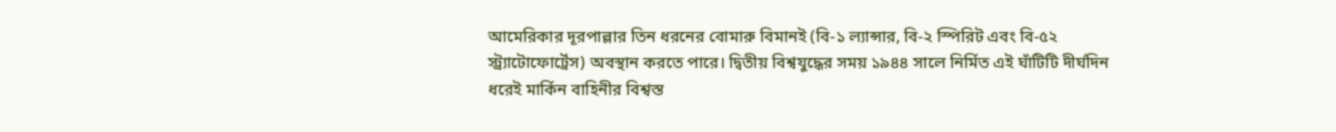আমেরিকার দূরপাল্লার তিন ধরনের বোমারু বিমানই (বি-১ ল্যান্সার, বি-২ স্পিরিট এবং বি-৫২ স্ট্র্যাটোফোর্ট্রেস) অবস্থান করতে পারে। দ্বিতীয় বিশ্বযুদ্ধের সময় ১৯৪৪ সালে নির্মিত এই ঘাঁটিটি দীর্ঘদিন ধরেই মার্কিন বাহিনীর বিশ্বস্ত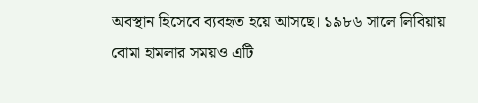অবস্থান হিসেবে ব্যবহৃত হয়ে আসছে। ১৯৮৬ সালে লিবিয়ায় বোমা হামলার সময়ও এটি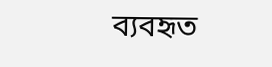ব্যবহৃত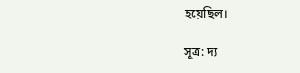হয়েছিল।

সূত্র: দ্য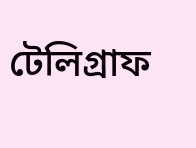টেলিগ্রাফ